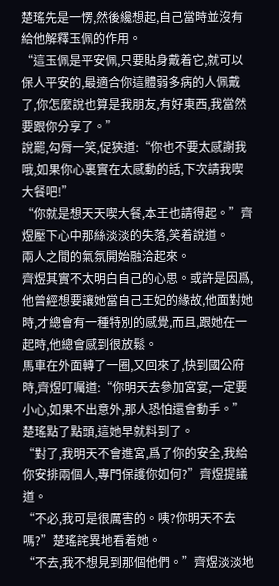楚瑤先是一愣,然後纔想起,自己當時並沒有給他解釋玉佩的作用。
“這玉佩是平安佩,只要貼身戴着它,就可以保人平安的,最適合你這體弱多病的人佩戴了,你怎麼說也算是我朋友,有好東西,我當然要跟你分享了。”
說罷,勾脣一笑,促狹道:“你也不要太感謝我哦,如果你心裏實在太感動的話,下次請我喫大餐吧!”
“你就是想天天喫大餐,本王也請得起。”齊煜壓下心中那絲淡淡的失落,笑着說道。
兩人之間的氣氛開始融洽起來。
齊煜其實不太明白自己的心思。或許是因爲,他曾經想要讓她當自己王妃的緣故,他面對她時,才總會有一種特別的感覺,而且,跟她在一起時,他總會感到很放鬆。
馬車在外面轉了一圈,又回來了,快到國公府時,齊煜叮囑道:“你明天去參加宮宴,一定要小心,如果不出意外,那人恐怕還會動手。”
楚瑤點了點頭,這她早就料到了。
“對了,我明天不會進宮,爲了你的安全,我給你安排兩個人,專門保護你如何?”齊煜提議道。
“不必,我可是很厲害的。咦?你明天不去嗎?”楚瑤詫異地看着她。
“不去,我不想見到那個他們。”齊煜淡淡地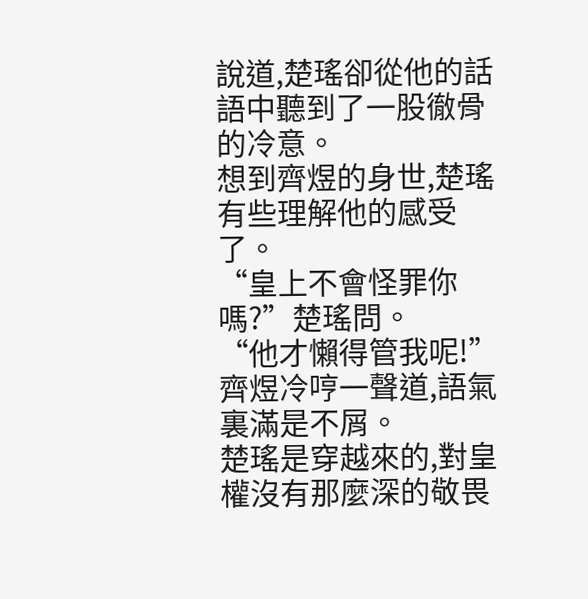說道,楚瑤卻從他的話語中聽到了一股徹骨的冷意。
想到齊煜的身世,楚瑤有些理解他的感受了。
“皇上不會怪罪你嗎?”楚瑤問。
“他才懶得管我呢!”齊煜冷哼一聲道,語氣裏滿是不屑。
楚瑤是穿越來的,對皇權沒有那麼深的敬畏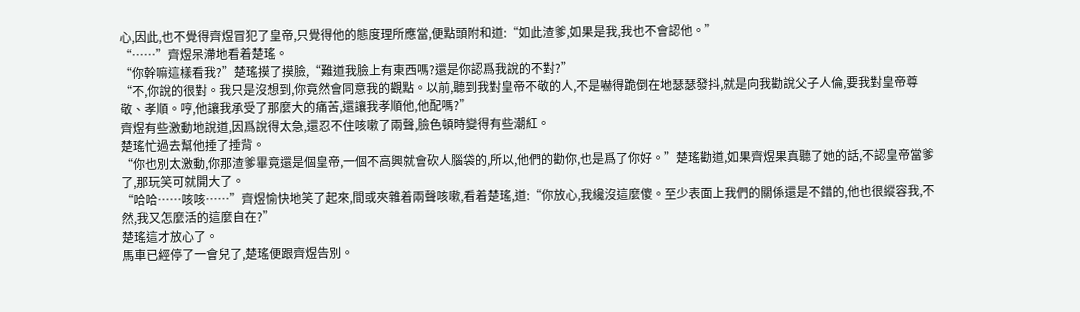心,因此,也不覺得齊煜冒犯了皇帝,只覺得他的態度理所應當,便點頭附和道:“如此渣爹,如果是我,我也不會認他。”
“……”齊煜呆滯地看着楚瑤。
“你幹嘛這樣看我?”楚瑤摸了摸臉,“難道我臉上有東西嗎?還是你認爲我說的不對?”
“不,你說的很對。我只是沒想到,你竟然會同意我的觀點。以前,聽到我對皇帝不敬的人,不是嚇得跪倒在地瑟瑟發抖,就是向我勸說父子人倫,要我對皇帝尊敬、孝順。哼,他讓我承受了那麼大的痛苦,還讓我孝順他,他配嗎?”
齊煜有些激動地說道,因爲說得太急,還忍不住咳嗽了兩聲,臉色頓時變得有些潮紅。
楚瑤忙過去幫他捶了捶背。
“你也別太激動,你那渣爹畢竟還是個皇帝,一個不高興就會砍人腦袋的,所以,他們的勸你,也是爲了你好。”楚瑤勸道,如果齊煜果真聽了她的話,不認皇帝當爹了,那玩笑可就開大了。
“哈哈……咳咳……”齊煜愉快地笑了起來,間或夾雜着兩聲咳嗽,看着楚瑤,道:“你放心,我纔沒這麼傻。至少表面上我們的關係還是不錯的,他也很縱容我,不然,我又怎麼活的這麼自在?”
楚瑤這才放心了。
馬車已經停了一會兒了,楚瑤便跟齊煜告別。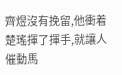齊煜沒有挽留,他衝着楚瑤揮了揮手,就讓人催動馬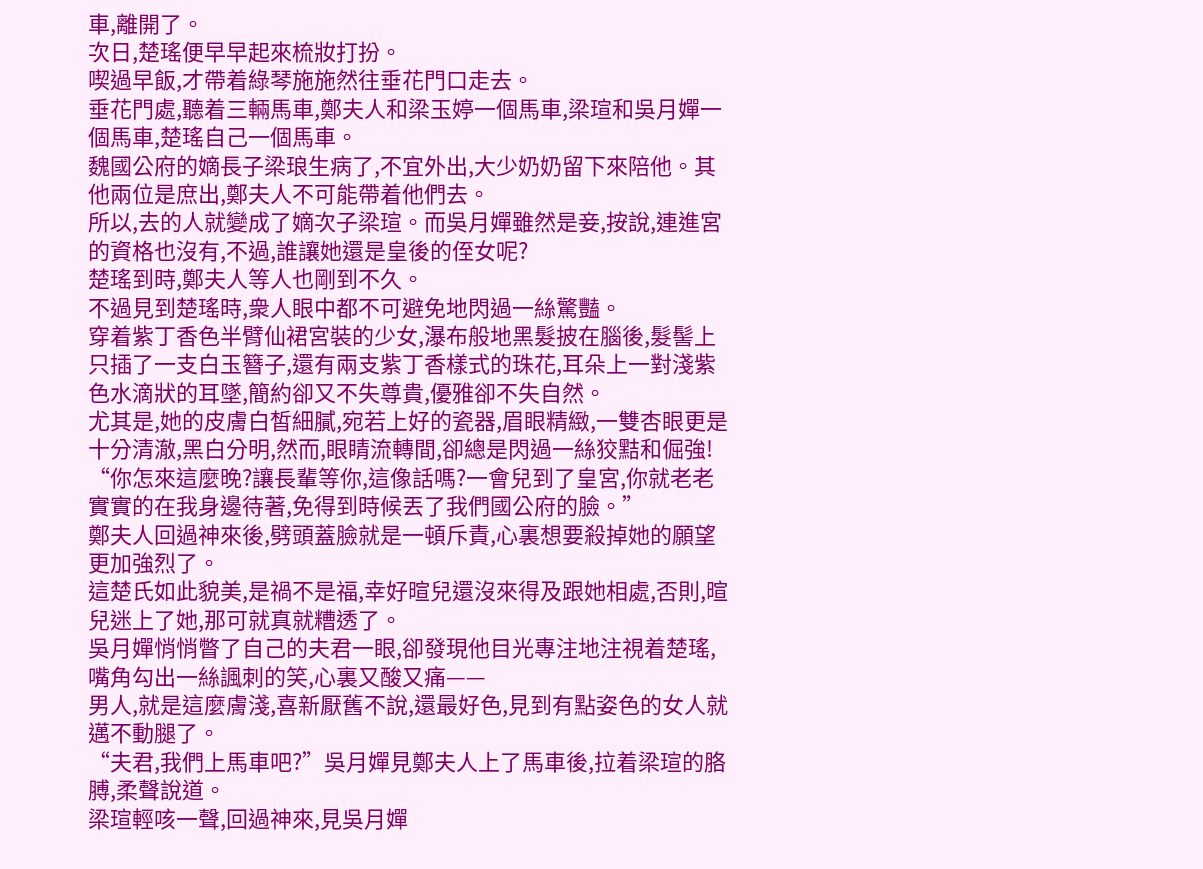車,離開了。
次日,楚瑤便早早起來梳妝打扮。
喫過早飯,才帶着綠琴施施然往垂花門口走去。
垂花門處,聽着三輛馬車,鄭夫人和梁玉婷一個馬車,梁瑄和吳月嬋一個馬車,楚瑤自己一個馬車。
魏國公府的嫡長子梁琅生病了,不宜外出,大少奶奶留下來陪他。其他兩位是庶出,鄭夫人不可能帶着他們去。
所以,去的人就變成了嫡次子梁瑄。而吳月嬋雖然是妾,按說,連進宮的資格也沒有,不過,誰讓她還是皇後的侄女呢?
楚瑤到時,鄭夫人等人也剛到不久。
不過見到楚瑤時,衆人眼中都不可避免地閃過一絲驚豔。
穿着紫丁香色半臂仙裙宮裝的少女,瀑布般地黑髮披在腦後,髮髻上只插了一支白玉簪子,還有兩支紫丁香樣式的珠花,耳朵上一對淺紫色水滴狀的耳墜,簡約卻又不失尊貴,優雅卻不失自然。
尤其是,她的皮膚白皙細膩,宛若上好的瓷器,眉眼精緻,一雙杏眼更是十分清澈,黑白分明,然而,眼睛流轉間,卻總是閃過一絲狡黠和倔強!
“你怎來這麼晚?讓長輩等你,這像話嗎?一會兒到了皇宮,你就老老實實的在我身邊待著,免得到時候丟了我們國公府的臉。”
鄭夫人回過神來後,劈頭蓋臉就是一頓斥責,心裏想要殺掉她的願望更加強烈了。
這楚氏如此貌美,是禍不是福,幸好暄兒還沒來得及跟她相處,否則,暄兒迷上了她,那可就真就糟透了。
吳月嬋悄悄瞥了自己的夫君一眼,卻發現他目光專注地注視着楚瑤,嘴角勾出一絲諷刺的笑,心裏又酸又痛——
男人,就是這麼膚淺,喜新厭舊不說,還最好色,見到有點姿色的女人就邁不動腿了。
“夫君,我們上馬車吧?”吳月嬋見鄭夫人上了馬車後,拉着梁瑄的胳膊,柔聲說道。
梁瑄輕咳一聲,回過神來,見吳月嬋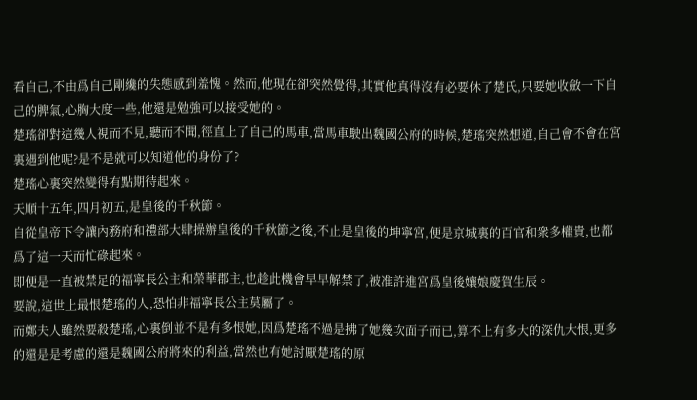看自己,不由爲自己剛纔的失態感到羞愧。然而,他現在卻突然覺得,其實他真得沒有必要休了楚氏,只要她收斂一下自己的脾氣,心胸大度一些,他還是勉強可以接受她的。
楚瑤卻對這幾人視而不見,聽而不聞,徑直上了自己的馬車,當馬車駛出魏國公府的時候,楚瑤突然想道,自己會不會在宮裏遇到他呢?是不是就可以知道他的身份了?
楚瑤心裏突然變得有點期待起來。
天順十五年,四月初五,是皇後的千秋節。
自從皇帝下令讓內務府和禮部大肆操辦皇後的千秋節之後,不止是皇後的坤寧宮,便是京城裏的百官和衆多權貴,也都爲了這一天而忙碌起來。
即便是一直被禁足的福寧長公主和榮華郡主,也趁此機會早早解禁了,被准許進宮爲皇後孃娘慶賀生辰。
要說,這世上最恨楚瑤的人,恐怕非福寧長公主莫屬了。
而鄭夫人雖然要殺楚瑤,心裏倒並不是有多恨她,因爲楚瑤不過是拂了她幾次面子而已,算不上有多大的深仇大恨,更多的還是是考慮的還是魏國公府將來的利益,當然也有她討厭楚瑤的原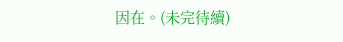因在。(未完待續)